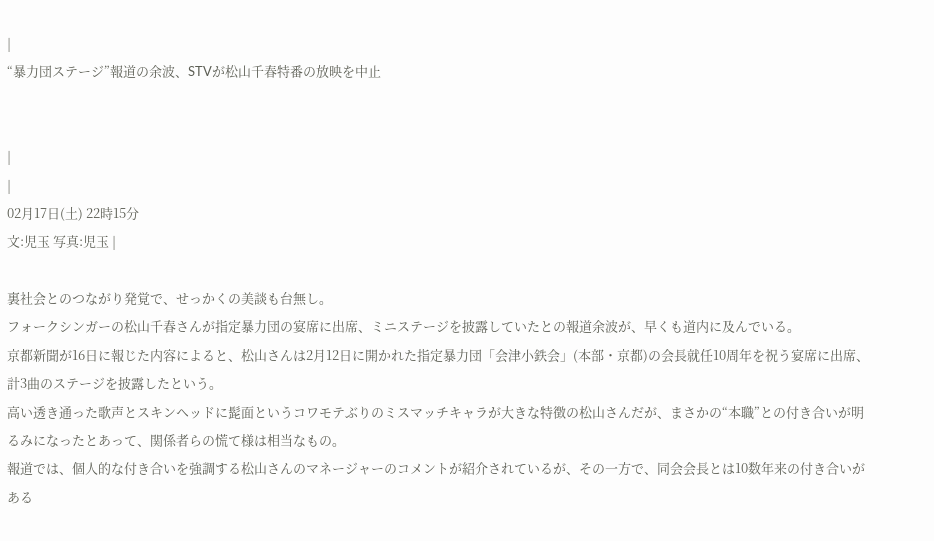|
“暴力団ステージ”報道の余波、STVが松山千春特番の放映を中止


|
|
02月17日(土) 22時15分
文:児玉 写真:児玉 |

裏社会とのつながり発覚で、せっかくの美談も台無し。
フォークシンガーの松山千春さんが指定暴力団の宴席に出席、ミニステージを披露していたとの報道余波が、早くも道内に及んでいる。
京都新聞が16日に報じた内容によると、松山さんは2月12日に開かれた指定暴力団「会津小鉄会」(本部・京都)の会長就任10周年を祝う宴席に出席、計3曲のステージを披露したという。
高い透き通った歌声とスキンヘッドに髭面というコワモテぶりのミスマッチキャラが大きな特徴の松山さんだが、まさかの“本職”との付き合いが明るみになったとあって、関係者らの慌て様は相当なもの。
報道では、個人的な付き合いを強調する松山さんのマネージャーのコメントが紹介されているが、その一方で、同会会長とは10数年来の付き合いがある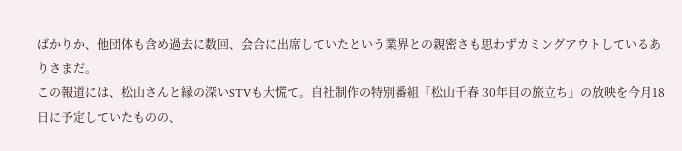ばかりか、他団体も含め過去に数回、会合に出席していたという業界との親密さも思わずカミングアウトしているありさまだ。
この報道には、松山さんと縁の深いSTVも大慌て。自社制作の特別番組「松山千春 30年目の旅立ち」の放映を今月18日に予定していたものの、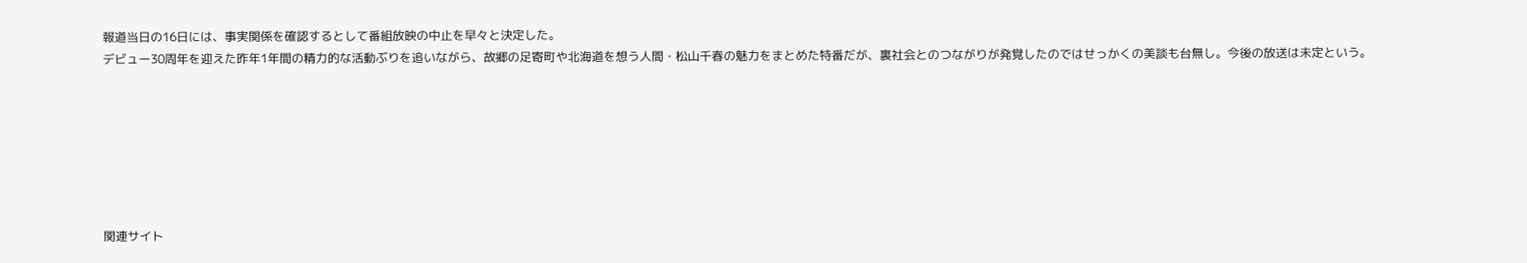報道当日の16日には、事実関係を確認するとして番組放映の中止を早々と決定した。
デビュー30周年を迎えた昨年1年間の精力的な活動ぶりを追いながら、故郷の足寄町や北海道を想う人間・松山千春の魅力をまとめた特番だが、裏社会とのつながりが発覚したのではせっかくの美談も台無し。今後の放送は未定という。







関連サイト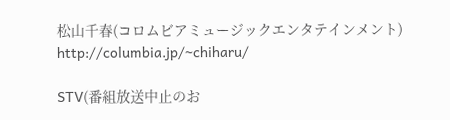松山千春(コロムビアミュージックエンタテインメント)
http://columbia.jp/~chiharu/

STV(番組放送中止のお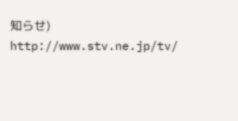知らせ)
http://www.stv.ne.jp/tv/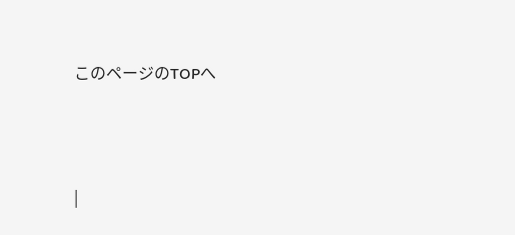このページのTOPへ




|